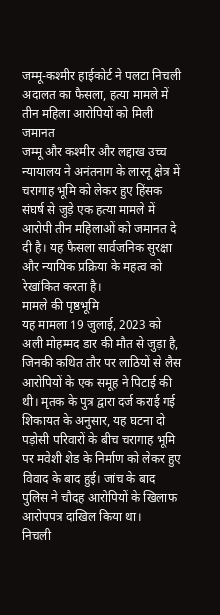जम्मू-कश्मीर हाईकोर्ट ने पलटा निचली अदालत का फैसला, हत्या मामले में तीन महिला आरोपियों को मिली जमानत
जम्मू और कश्मीर और लद्दाख उच्च न्यायालय ने अनंतनाग के लारनू क्षेत्र में चरागाह भूमि को लेकर हुए हिंसक संघर्ष से जुड़े एक हत्या मामले में आरोपी तीन महिलाओं को जमानत दे दी है। यह फैसला सार्वजनिक सुरक्षा और न्यायिक प्रक्रिया के महत्व को रेखांकित करता है।
मामले की पृष्ठभूमि
यह मामला 19 जुलाई, 2023 को अली मोहम्मद डार की मौत से जुड़ा है, जिनकी कथित तौर पर लाठियों से लैस आरोपियों के एक समूह ने पिटाई की थी। मृतक के पुत्र द्वारा दर्ज कराई गई शिकायत के अनुसार, यह घटना दो पड़ोसी परिवारों के बीच चरागाह भूमि पर मवेशी शेड के निर्माण को लेकर हुए विवाद के बाद हुई। जांच के बाद पुलिस ने चौदह आरोपियों के खिलाफ आरोपपत्र दाखिल किया था।
निचली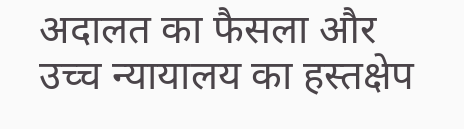अदालत का फैसला और उच्च न्यायालय का हस्तक्षेप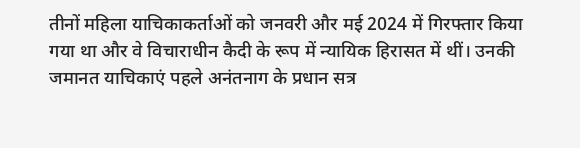तीनों महिला याचिकाकर्ताओं को जनवरी और मई 2024 में गिरफ्तार किया गया था और वे विचाराधीन कैदी के रूप में न्यायिक हिरासत में थीं। उनकी जमानत याचिकाएं पहले अनंतनाग के प्रधान सत्र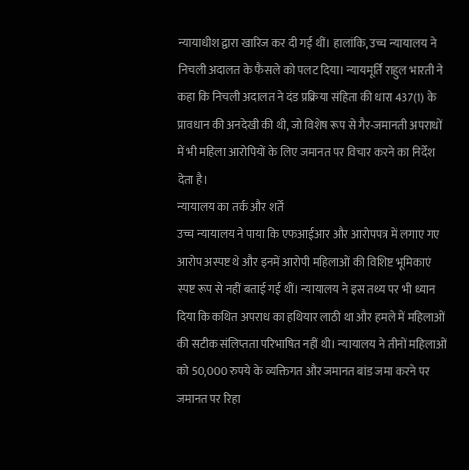न्यायाधीश द्वारा खारिज कर दी गई थीं। हालांकि, उच्च न्यायालय ने निचली अदालत के फैसले को पलट दिया। न्यायमूर्ति राहुल भारती ने कहा कि निचली अदालत ने दंड प्रक्रिया संहिता की धारा 437(1) के प्रावधान की अनदेखी की थी, जो विशेष रूप से गैर-जमानती अपराधों में भी महिला आरोपियों के लिए जमानत पर विचार करने का निर्देश देता है।
न्यायालय का तर्क और शर्तें
उच्च न्यायालय ने पाया कि एफआईआर और आरोपपत्र में लगाए गए आरोप अस्पष्ट थे और इनमें आरोपी महिलाओं की विशिष्ट भूमिकाएं स्पष्ट रूप से नहीं बताई गई थीं। न्यायालय ने इस तथ्य पर भी ध्यान दिया कि कथित अपराध का हथियार लाठी था और हमले में महिलाओं की सटीक संलिप्तता परिभाषित नहीं थी। न्यायालय ने तीनों महिलाओं को 50,000 रुपये के व्यक्तिगत और जमानत बांड जमा करने पर जमानत पर रिहा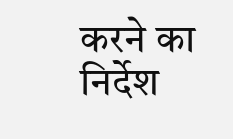करने का निर्देश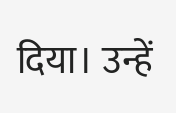दिया। उन्हें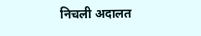निचली अदालत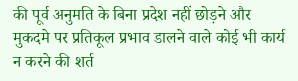की पूर्व अनुमति के बिना प्रदेश नहीं छोड़ने और मुकदमे पर प्रतिकूल प्रभाव डालने वाले कोई भी कार्य न करने की शर्त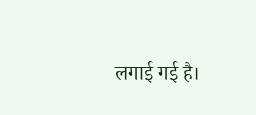लगाई गई है।